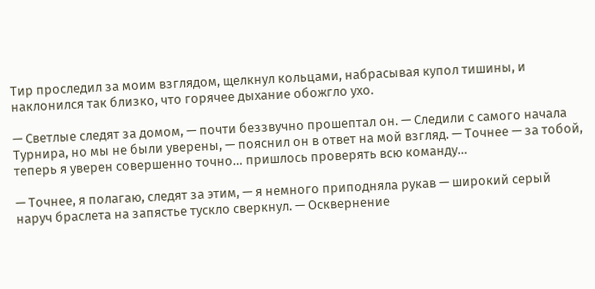Тир проследил за моим взглядом, щелкнул кольцами, набрасывая купол тишины, и наклонился так близко, что горячее дыхание обожгло ухо.

— Светлые следят за домом, — почти беззвучно прошептал он. — Следили с самого начала Турнира, но мы не были уверены, — пояснил он в ответ на мой взгляд. — Точнее — за тобой, теперь я уверен совершенно точно… пришлось проверять всю команду…

— Точнее, я полагаю, следят за этим, — я немного приподняла рукав — широкий серый наруч браслета на запястье тускло сверкнул. — Осквернение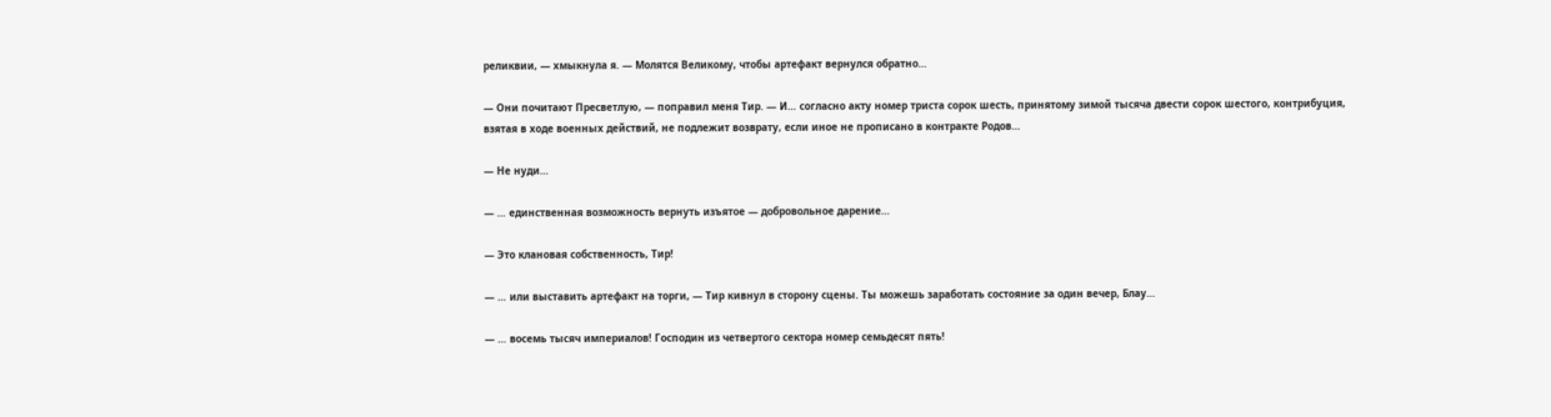реликвии, — хмыкнула я. — Молятся Великому, чтобы артефакт вернулся обратно…

— Они почитают Пресветлую, — поправил меня Тир. — И… согласно акту номер триста сорок шесть, принятому зимой тысяча двести сорок шестого, контрибуция, взятая в ходе военных действий, не подлежит возврату, если иное не прописано в контракте Родов…

— Не нуди…

— … единственная возможность вернуть изъятое — добровольное дарение…

— Это клановая собственность, Тир!

— … или выставить артефакт на торги, — Тир кивнул в сторону сцены. Ты можешь заработать состояние за один вечер, Блау…

— … восемь тысяч империалов! Господин из четвертого сектора номер семьдесят пять!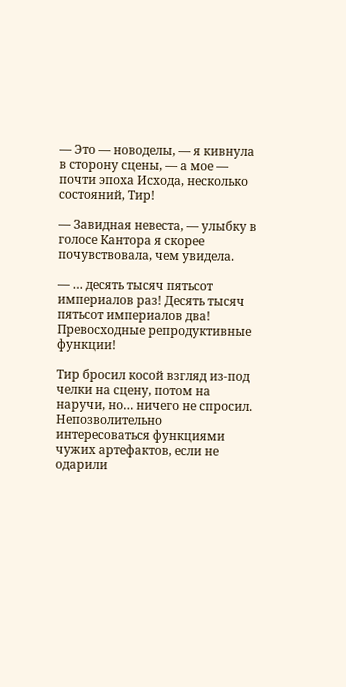— Это — новоделы, — я кивнула в сторону сцены, — а мое — почти эпоха Исхода, несколько состояний, Тир!

— Завидная невеста, — улыбку в голосе Кантора я скорее почувствовала, чем увидела.

— … десять тысяч пятьсот империалов раз! Десять тысяч пятьсот империалов два! Превосходные репродуктивные функции!

Тир бросил косой взгляд из-под челки на сцену, потом на наручи, но… ничего не спросил. Непозволительно интересоваться функциями чужих артефактов, если не одарили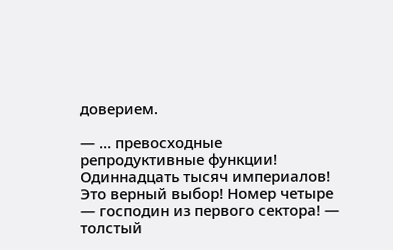доверием.

— … превосходные репродуктивные функции! Одиннадцать тысяч империалов! Это верный выбор! Номер четыре — господин из первого сектора! — толстый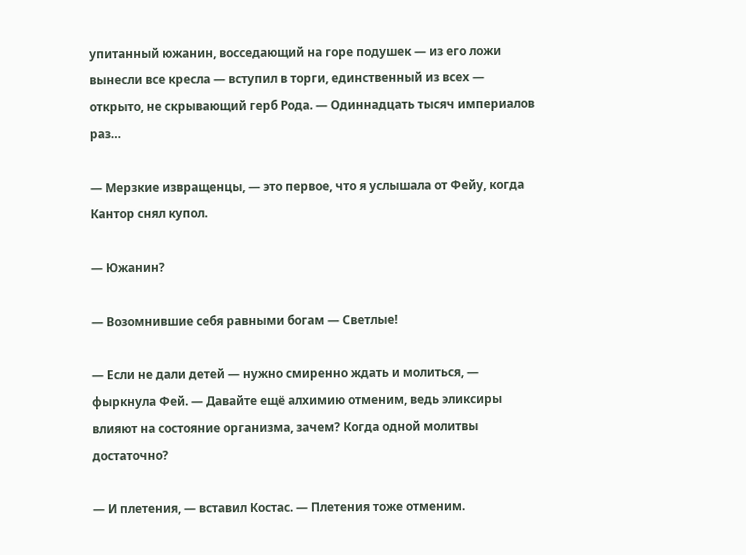упитанный южанин, восседающий на горе подушек — из его ложи вынесли все кресла — вступил в торги, единственный из всех — открыто, не скрывающий герб Рода. — Одиннадцать тысяч империалов раз…

— Мерзкие извращенцы, — это первое, что я услышала от Фейу, когда Кантор снял купол.

— Южанин?

— Возомнившие себя равными богам — Светлые!

— Если не дали детей — нужно смиренно ждать и молиться, — фыркнула Фей. — Давайте ещё алхимию отменим, ведь эликсиры влияют на состояние организма, зачем? Когда одной молитвы достаточно?

— И плетения, — вставил Костас. — Плетения тоже отменим.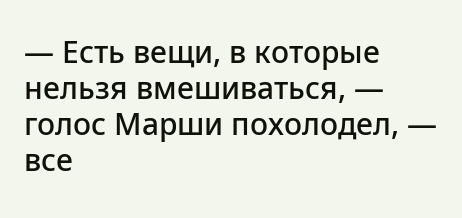— Есть вещи, в которые нельзя вмешиваться, — голос Марши похолодел, — все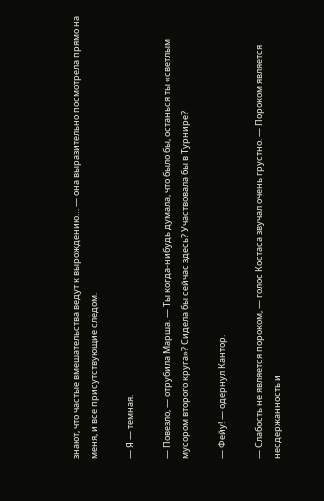знают, что частые вмешательства ведут к вырождению… — она выразительно посмотрела прямо на меня, и все присутствующие следом.

— Я — темная.

— Повезло, — отрубила Марша. — Ты когда-нибудь думала, что было бы, останься ты «светлым мусором второго круга»? Сидела бы сейчас здесь? Участвовала бы в Турнире?

— Фейу! — одернул Кантор.

— Слабость не является пороком, — голос Костаса звучал очень грустно. — Пороком является несдержанность и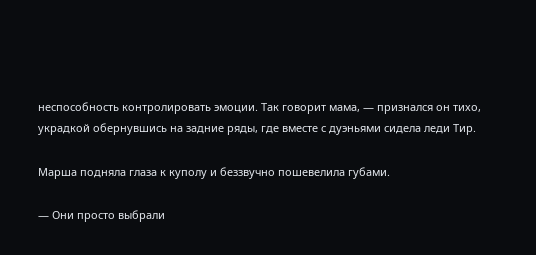неспособность контролировать эмоции. Так говорит мама, — признался он тихо, украдкой обернувшись на задние ряды, где вместе с дуэньями сидела леди Тир.

Марша подняла глаза к куполу и беззвучно пошевелила губами.

— Они просто выбрали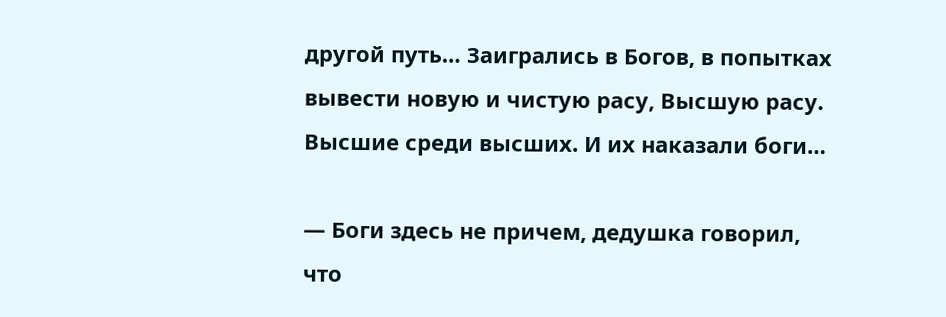другой путь… Заигрались в Богов, в попытках вывести новую и чистую расу, Высшую расу. Высшие среди высших. И их наказали боги…

— Боги здесь не причем, дедушка говорил, что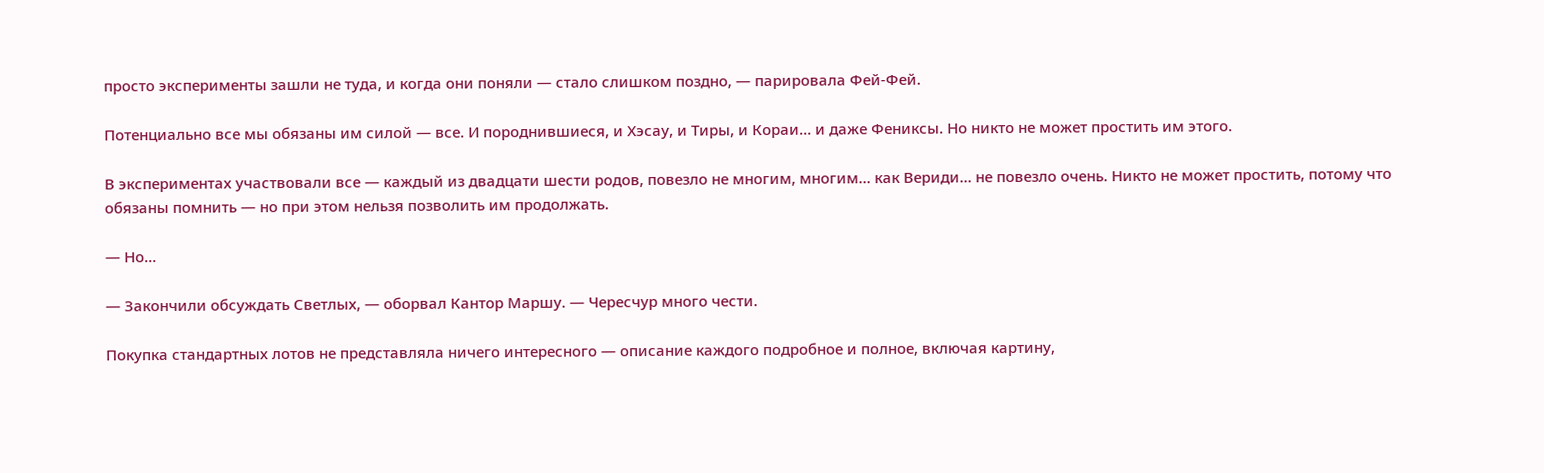просто эксперименты зашли не туда, и когда они поняли — стало слишком поздно, — парировала Фей-Фей.

Потенциально все мы обязаны им силой — все. И породнившиеся, и Хэсау, и Тиры, и Кораи… и даже Фениксы. Но никто не может простить им этого.

В экспериментах участвовали все — каждый из двадцати шести родов, повезло не многим, многим… как Вериди… не повезло очень. Никто не может простить, потому что обязаны помнить — но при этом нельзя позволить им продолжать.

— Но…

— Закончили обсуждать Светлых, — оборвал Кантор Маршу. — Чересчур много чести.

Покупка стандартных лотов не представляла ничего интересного — описание каждого подробное и полное, включая картину,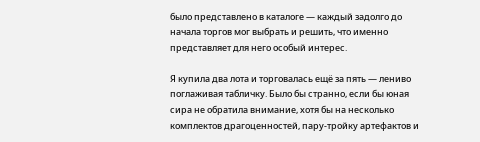было представлено в каталоге — каждый задолго до начала торгов мог выбрать и решить, что именно представляет для него особый интерес.

Я купила два лота и торговалась ещё за пять — лениво поглаживая табличку. Было бы странно, если бы юная сира не обратила внимание, хотя бы на несколько комплектов драгоценностей, пару-тройку артефактов и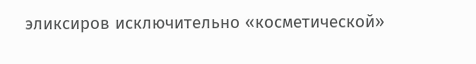эликсиров исключительно «косметической»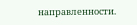направленности.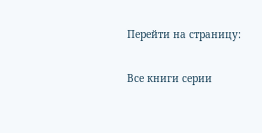Перейти на страницу:

Все книги серии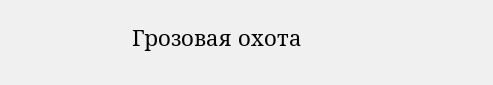Грозовая охота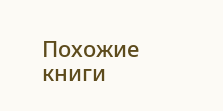Похожие книги